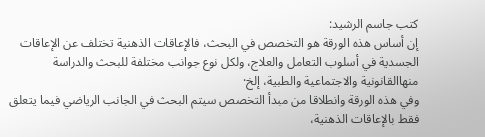كتب جاسم الرشيد:
إن أساس هذه الورقة هو التخصص في البحث، فالإعاقات الذهنية تختلف عن الإعاقات الجسدية في أسلوب التعامل والعلاج، ولكل نوع جوانب مختلفة للبحث والدراسة منهاالقانونية والاجتماعية والطبية، إلخ·
وفي هذه الورقة وانطلاقا من مبدأ التخصص سيتم البحث في الجانب الرياضي فيما يتعلق فقط بالإعاقات الذهنية،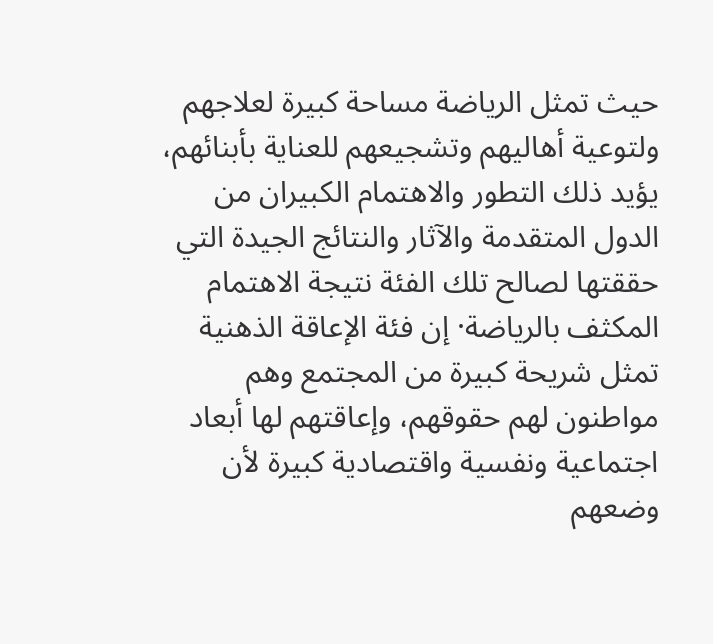حيث تمثل الرياضة مساحة كبيرة لعلاجهم ولتوعية أهاليهم وتشجيعهم للعناية بأبنائهم، يؤيد ذلك التطور والاهتمام الكبيران من الدول المتقدمة والآثار والنتائج الجيدة التي حققتها لصالح تلك الفئة نتيجة الاهتمام المكثف بالرياضة· إن فئة الإعاقة الذهنية تمثل شريحة كبيرة من المجتمع وهم مواطنون لهم حقوقهم، وإعاقتهم لها أبعاد اجتماعية ونفسية واقتصادية كبيرة لأن وضعهم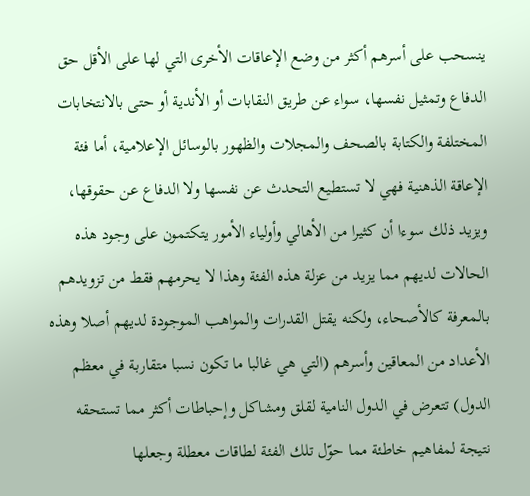ينسحب على أسرهم أكثر من وضع الإعاقات الأخرى التي لها على الأقل حق الدفاع وتمثيل نفسها، سواء عن طريق النقابات أو الأندية أو حتى بالانتخابات المختلفة والكتابة بالصحف والمجلات والظهور بالوسائل الإعلامية، أما فئة الإعاقة الذهنية فهي لا تستطيع التحدث عن نفسها ولا الدفاع عن حقوقها، ويزيد ذلك سوءا أن كثيرا من الأهالي وأولياء الأمور يتكتمون على وجود هذه الحالات لديهم مما يزيد من عزلة هذه الفئة وهذا لا يحرمهم فقط من تزويدهم بالمعرفة كالأصحاء، ولكنه يقتل القدرات والمواهب الموجودة لديهم أصلا وهذه الأعداد من المعاقين وأسرهم (التي هي غالبا ما تكون نسبا متقاربة في معظم الدول) تتعرض في الدول النامية لقلق ومشاكل وإحباطات أكثر مما تستحقه نتيجة لمفاهيم خاطئة مما حوّل تلك الفئة لطاقات معطلة وجعلها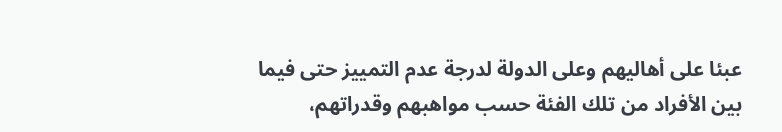عبئا على أهاليهم وعلى الدولة لدرجة عدم التمييز حتى فيما بين الأفراد من تلك الفئة حسب مواهبهم وقدراتهم،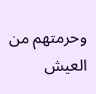وحرمتهم من العيش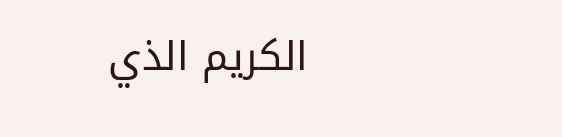الكريم الذي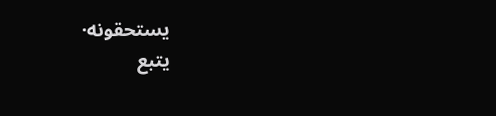يستحقونه·
يتبع